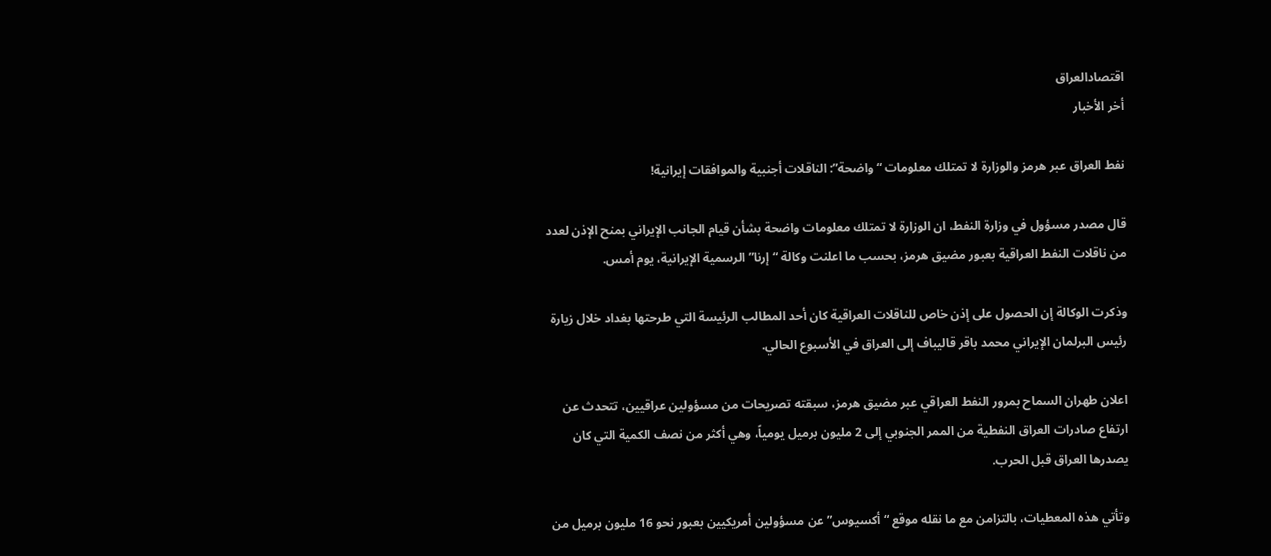اقتصادالعراق
أخر الأخبار

نفط العراق عبر هرمز والوزارة لا تمتلك معلومات “واضحة”: الناقلات أجنبية والموافقات إيرانية!

قال مصدر مسؤول في وزارة النفط، ان الوزارة لا تمتلك معلومات واضحة بشأن قيام الجانب الإيراني بمنح الإذن لعدد من ناقلات النفط العراقية بعبور مضيق هرمز، بحسب ما اعلنت وكالة “إرنا” الرسمية الإيرانية، يوم أمس.

وذكرت الوكالة إن الحصول على إذن خاص للناقلات العراقية كان أحد المطالب الرئيسة التي طرحتها بغداد خلال زيارة رئيس البرلمان الإيراني محمد باقر قاليباف إلى العراق في الأسبوع الحالي.

اعلان طهران السماح بمرور النفط العراقي عبر مضيق هرمز، سبقته تصريحات من مسؤولين عراقيين، تتحدث عن ارتفاع صادرات العراق النفطية من الممر الجنوبي إلى 2 مليون برميل يومياً، وهي أكثر من نصف الكمية التي كان يصدرها العراق قبل الحرب.

وتأتي هذه المعطيات، بالتزامن مع ما نقله موقع “أكسيوس” عن مسؤولين أمريكيين بعبور نحو 16 مليون برميل من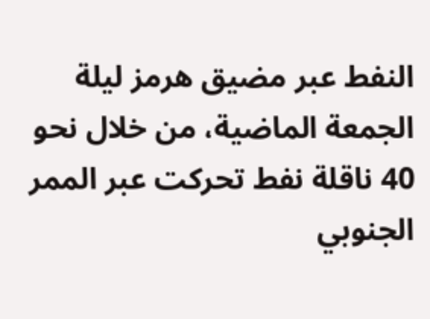النفط عبر مضيق هرمز ليلة الجمعة الماضية، من خلال نحو 40 ناقلة نفط تحركت عبر الممر الجنوبي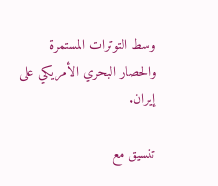وسط التوترات المستمرة والحصار البحري الأمريكي على إيران.

تنسيق مع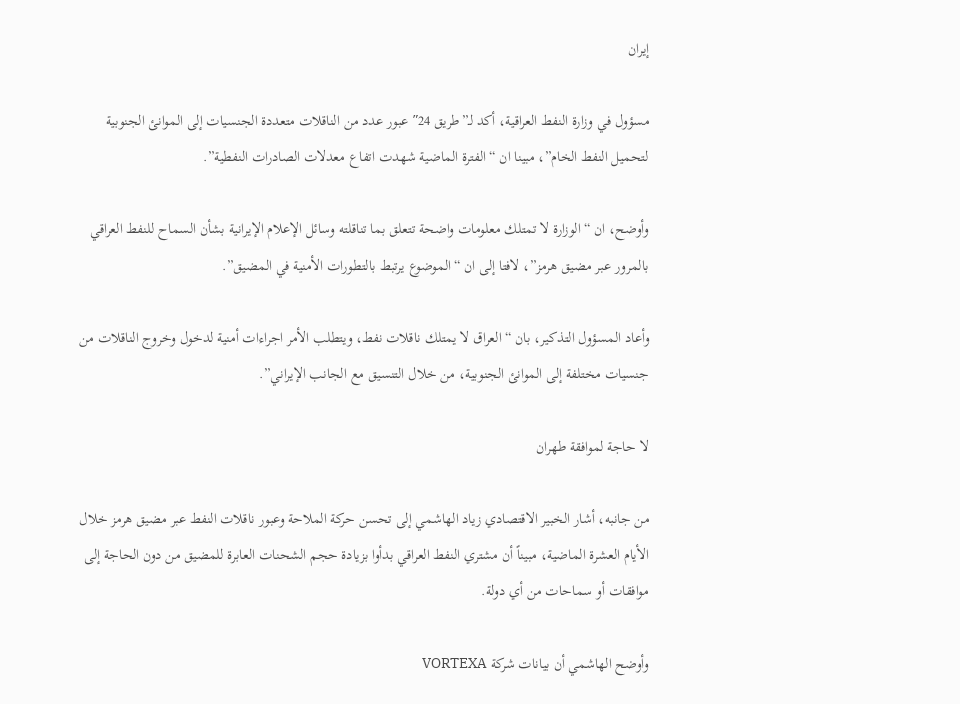إيران

مسؤول في وزارة النفط العراقية، أكد لـ”طريق 24″ عبور عدد من الناقلات متعددة الجنسيات إلى الموانئ الجنوبية لتحميل النفط الخام”، مبينا ان “الفترة الماضية شهدت اتفاع معدلات الصادرات النفطية”.

وأوضح، ان “الوزارة لا تمتلك معلومات واضحة تتعلق بما تناقلته وسائل الإعلام الإيرانية بشأن السماح للنفط العراقي بالمرور عبر مضيق هرمز”، لافتا إلى ان “الموضوع يرتبط بالتطورات الأمنية في المضيق”.

وأعاد المسؤول التذكير، بان “العراق لا يمتلك ناقلات نفط، ويتطلب الأمر اجراءات أمنية لدخول وخروج الناقلات من جنسيات مختلفة إلى الموانئ الجنوبية، من خلال التنسيق مع الجانب الإيراني”.

لا حاجة لموافقة طهران

من جانبه، أشار الخبير الاقتصادي زياد الهاشمي إلى تحسن حركة الملاحة وعبور ناقلات النفط عبر مضيق هرمز خلال الأيام العشرة الماضية، مبيناً أن مشتري النفط العراقي بدأوا بزيادة حجم الشحنات العابرة للمضيق من دون الحاجة إلى موافقات أو سماحات من أي دولة.

وأوضح الهاشمي أن بيانات شركة VORTEXA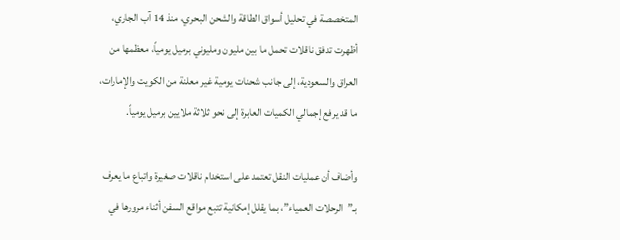المتخصصة في تحليل أسواق الطاقة والشحن البحري، منذ 14 آب الجاري، أظهرت تدفق ناقلات تحمل ما بين مليون ومليوني برميل يومياً، معظمها من العراق والسعودية، إلى جانب شحنات يومية غير معلنة من الكويت والإمارات، ما قد يرفع إجمالي الكميات العابرة إلى نحو ثلاثة ملايين برميل يومياً.

وأضاف أن عمليات النقل تعتمد على استخدام ناقلات صغيرة واتباع ما يعرف بـ”الرحلات العمياء”، بما يقلل إمكانية تتبع مواقع السفن أثناء مرورها في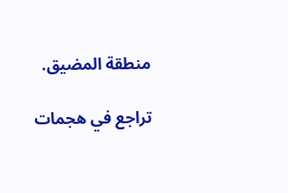منطقة المضيق.

تراجع في هجمات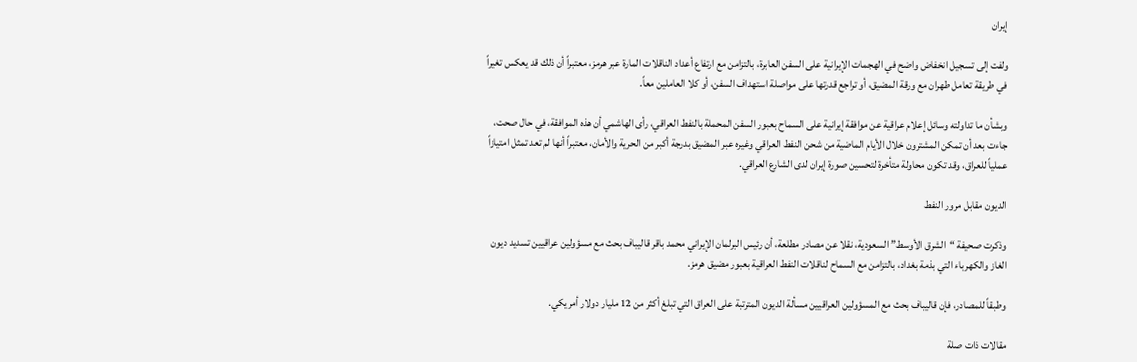إيران

ولفت إلى تسجيل انخفاض واضح في الهجمات الإيرانية على السفن العابرة، بالتزامن مع ارتفاع أعداد الناقلات المارة عبر هرمز، معتبراً أن ذلك قد يعكس تغيراً في طريقة تعامل طهران مع ورقة المضيق، أو تراجع قدرتها على مواصلة استهداف السفن، أو كلا العاملين معاً.

وبشأن ما تداولته وسائل إعلام عراقية عن موافقة إيرانية على السماح بعبور السفن المحملة بالنفط العراقي، رأى الهاشمي أن هذه الموافقة، في حال صحت، جاءت بعد أن تمكن المشترون خلال الأيام الماضية من شحن النفط العراقي وغيره عبر المضيق بدرجة أكبر من الحرية والأمان، معتبراً أنها لم تعد تمثل امتيازاً عملياً للعراق، وقد تكون محاولة متأخرة لتحسين صورة إيران لدى الشارع العراقي.

الديون مقابل مرور النفط

وذكرت صحيفة “الشرق الأوسط” السعودية، نقلا عن مصادر مطلعة، أن رئيس البرلمان الإيراني محمد باقر قاليباف بحث مع مسؤولين عراقيين تسديد ديون الغاز والكهرباء التي بذمة بغداد، بالتزامن مع السماح لناقلات النفط العراقية بعبور مضيق هرمز.

وطبقاً للمصادر، فإن قاليباف بحث مع المسؤولين العراقيين مسألة الديون المترتبة على العراق التي تبلغ أكثر من 12 مليار دولار أمريكي.

مقالات ذات صلة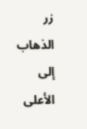زر الذهاب إلى الأعلى